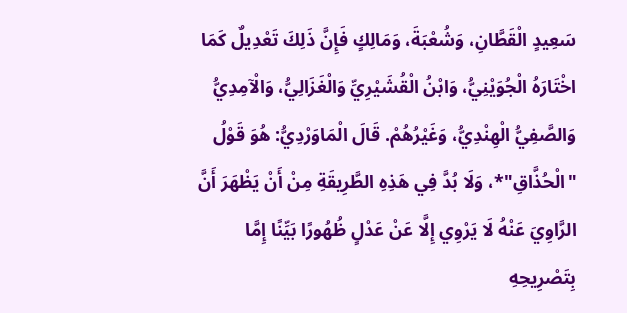سَعِيدٍ الْقَطَّانِ، وَشُعْبَةَ، وَمَالِكٍ فَإِنَّ ذَلِكَ تَعْدِيلٌ كَمَا اخْتَارَهُ الْجُوَيْنِيُّ، وَابْنُ الْقُشَيْرِيِّ وَالْغَزَالِيُّ، وَالْآمِدِيُّ وَالصَّفِيُّ الْهِنْدِيُّ، وَغَيْرُهُمْ. قَالَ الْمَاوَرْدِيُّ: هُوَ قَوْلُ "الْحُذَّاقِ"*، وَلَا بُدَّ فِي هَذِهِ الطَّرِيقَةِ مِنْ أَنْ يَظْهَرَ أَنَّ الرَّاوِيَ عَنْهُ لَا يَرْوِي إِلَّا عَنْ عَدْلٍ ظُهُورًا بَيِّنًا إِمَّا بِتَصْرِيحِهِ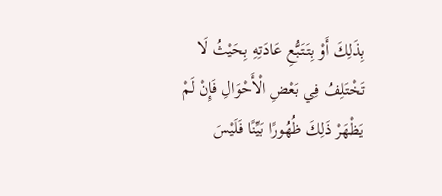بِذَلِكَ أَوْ بِتَتَبُّعِ عَادَتِهِ بِحَيْثُ لَا تَخْتَلِفُ فِي بَعْضِ الْأَحْوَالِ فَإِنْ لَمْ يَظْهَرْ ذَلِكَ ظُهُورًا بَيِّنًا فَلَيْسَ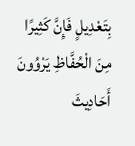بِتَعْدِيلٍ فَإِنَّ كَثِيرًا مِنَ الْحُفَّاظِ يَرْوُونَ أَحَادِيثَ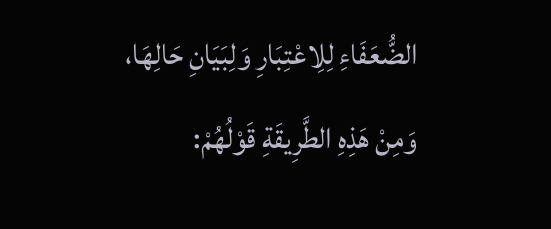الضُّعَفَاءِ لِلِاعْتِبَارِ وَلِبَيَانِ حَالِهَا، وَمِنْ هَذِهِ الطَّرِيقَةِ قَوْلُهُمْ: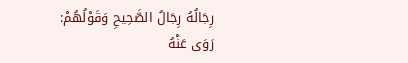رِجَالُهُ رِجَالُ الصَّحِيحِ وَقَوْلُهُمْ: رَوَى عَنْهُ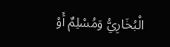الْبُخَارِيُّ وَمُسْلِمٌ أَوْ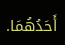أَحَدُهُمَا.